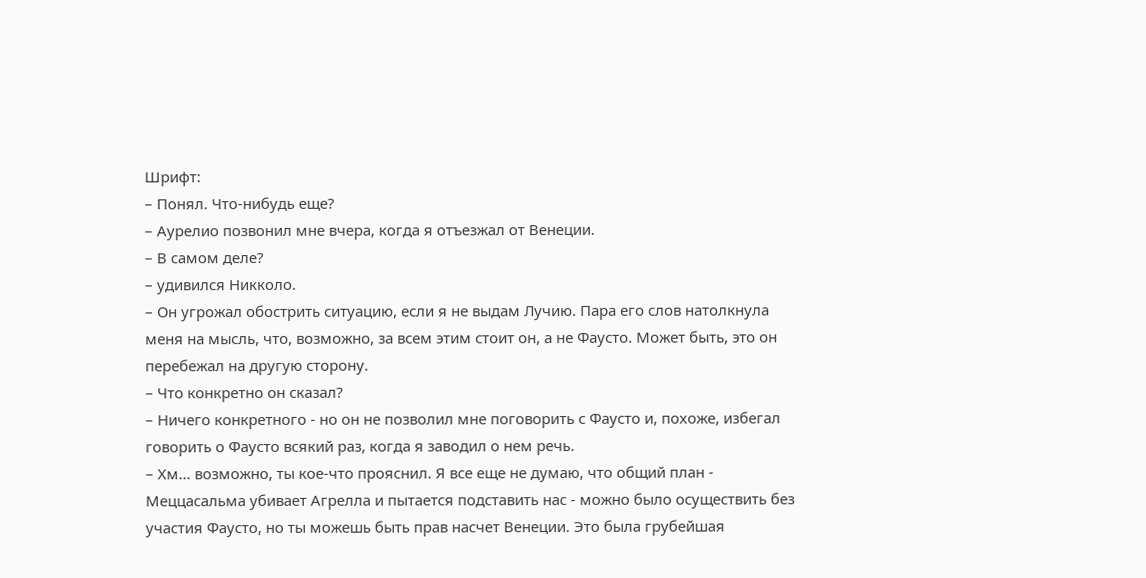Шрифт:
– Понял. Что-нибудь еще?
– Аурелио позвонил мне вчера, когда я отъезжал от Венеции.
– В самом деле?
– удивился Никколо.
– Он угрожал обострить ситуацию, если я не выдам Лучию. Пара его слов натолкнула меня на мысль, что, возможно, за всем этим стоит он, а не Фаусто. Может быть, это он перебежал на другую сторону.
– Что конкретно он сказал?
– Ничего конкретного - но он не позволил мне поговорить с Фаусто и, похоже, избегал говорить о Фаусто всякий раз, когда я заводил о нем речь.
– Хм… возможно, ты кое-что прояснил. Я все еще не думаю, что общий план - Меццасальма убивает Агрелла и пытается подставить нас - можно было осуществить без участия Фаусто, но ты можешь быть прав насчет Венеции. Это была грубейшая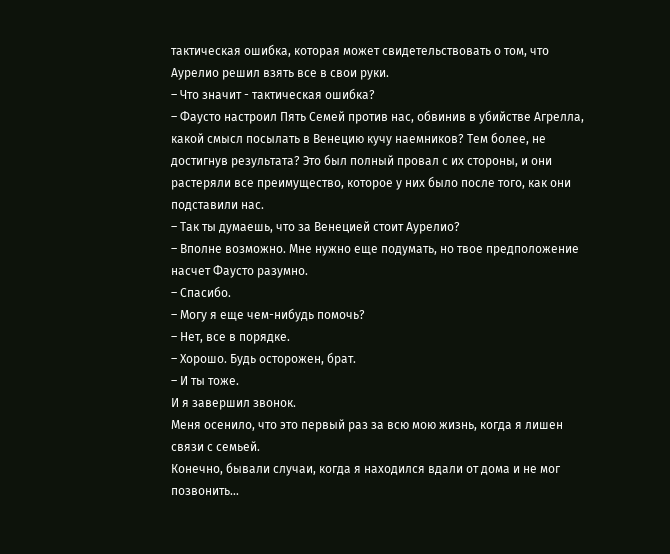тактическая ошибка, которая может свидетельствовать о том, что Аурелио решил взять все в свои руки.
– Что значит - тактическая ошибка?
– Фаусто настроил Пять Семей против нас, обвинив в убийстве Агрелла, какой смысл посылать в Венецию кучу наемников? Тем более, не достигнув результата? Это был полный провал с их стороны, и они растеряли все преимущество, которое у них было после того, как они подставили нас.
– Так ты думаешь, что за Венецией стоит Аурелио?
– Вполне возможно. Мне нужно еще подумать, но твое предположение насчет Фаусто разумно.
– Спасибо.
– Могу я еще чем-нибудь помочь?
– Нет, все в порядке.
– Хорошо. Будь осторожен, брат.
– И ты тоже.
И я завершил звонок.
Меня осенило, что это первый раз за всю мою жизнь, когда я лишен связи с семьей.
Конечно, бывали случаи, когда я находился вдали от дома и не мог позвонить…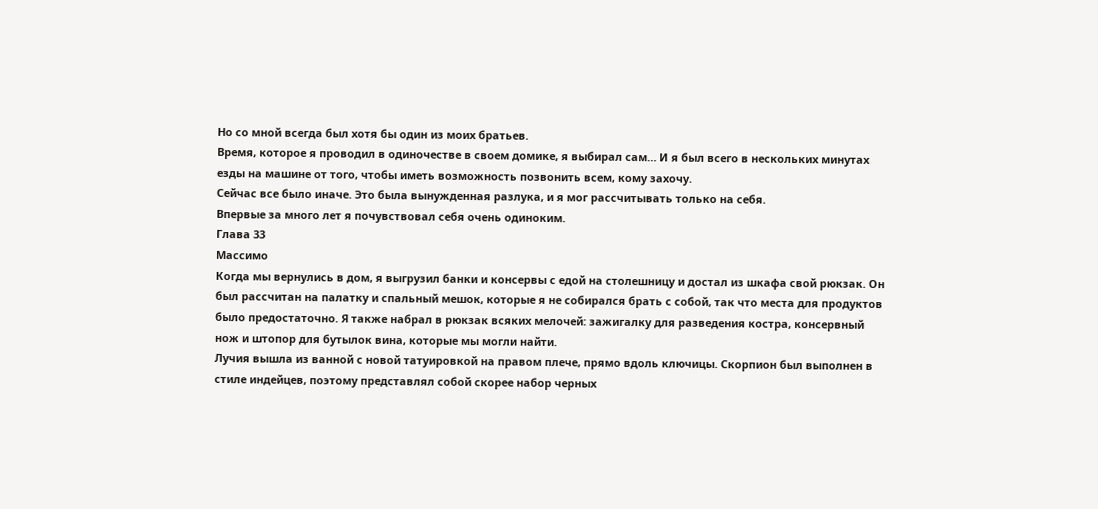Но со мной всегда был хотя бы один из моих братьев.
Время, которое я проводил в одиночестве в своем домике, я выбирал сам… И я был всего в нескольких минутах езды на машине от того, чтобы иметь возможность позвонить всем, кому захочу.
Сейчас все было иначе. Это была вынужденная разлука, и я мог рассчитывать только на себя.
Впервые за много лет я почувствовал себя очень одиноким.
Глава 33
Массимо
Когда мы вернулись в дом, я выгрузил банки и консервы с едой на столешницу и достал из шкафа свой рюкзак. Он был рассчитан на палатку и спальный мешок, которые я не собирался брать с собой, так что места для продуктов было предостаточно. Я также набрал в рюкзак всяких мелочей: зажигалку для разведения костра, консервный нож и штопор для бутылок вина, которые мы могли найти.
Лучия вышла из ванной с новой татуировкой на правом плече, прямо вдоль ключицы. Скорпион был выполнен в стиле индейцев, поэтому представлял собой скорее набор черных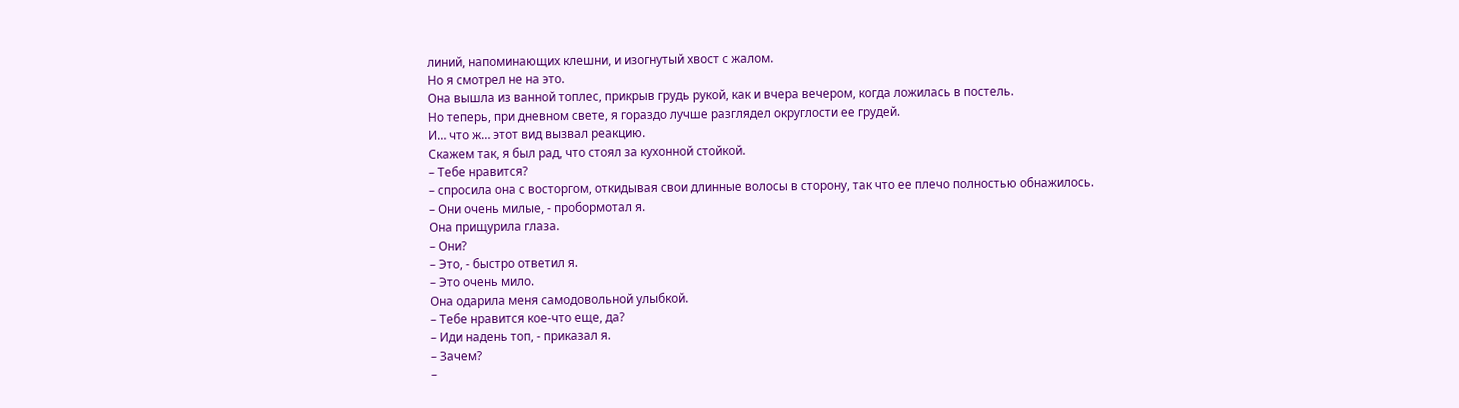линий, напоминающих клешни, и изогнутый хвост с жалом.
Но я смотрел не на это.
Она вышла из ванной топлес, прикрыв грудь рукой, как и вчера вечером, когда ложилась в постель.
Но теперь, при дневном свете, я гораздо лучше разглядел округлости ее грудей.
И… что ж… этот вид вызвал реакцию.
Скажем так, я был рад, что стоял за кухонной стойкой.
– Тебе нравится?
– спросила она с восторгом, откидывая свои длинные волосы в сторону, так что ее плечо полностью обнажилось.
– Они очень милые, - пробормотал я.
Она прищурила глаза.
– Они?
– Это, - быстро ответил я.
– Это очень мило.
Она одарила меня самодовольной улыбкой.
– Тебе нравится кое-что еще, да?
– Иди надень топ, - приказал я.
– Зачем?
–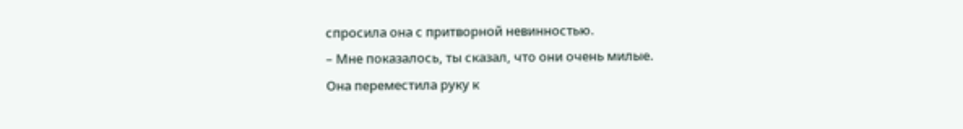спросила она с притворной невинностью.
– Мне показалось, ты сказал, что они очень милые.
Она переместила руку к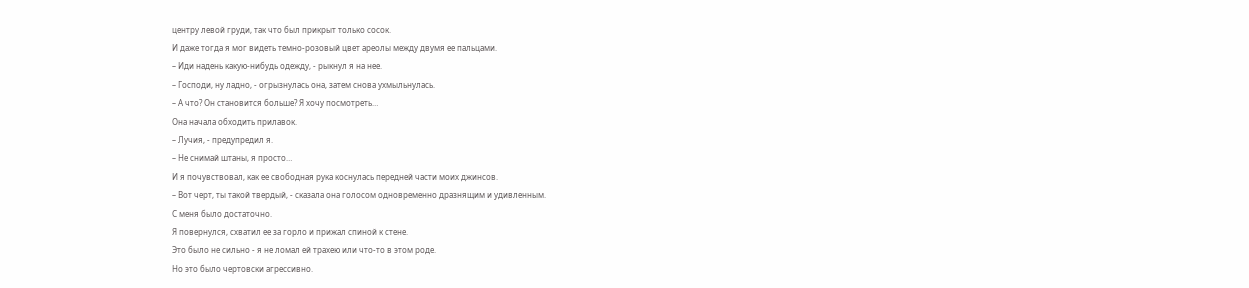центру левой груди, так что был прикрыт только сосок.
И даже тогда я мог видеть темно-розовый цвет ареолы между двумя ее пальцами.
– Иди надень какую-нибудь одежду, - рыкнул я на нее.
– Господи, ну ладно, - огрызнулась она, затем снова ухмыльнулась.
– А что? Он становится больше? Я хочу посмотреть…
Она начала обходить прилавок.
– Лучия, - предупредил я.
– Не снимай штаны, я просто…
И я почувствовал, как ее свободная рука коснулась передней части моих джинсов.
– Вот черт, ты такой твердый, - сказала она голосом одновременно дразнящим и удивленным.
С меня было достаточно.
Я повернулся, схватил ее за горло и прижал спиной к стене.
Это было не сильно - я не ломал ей трахею или что-то в этом роде.
Но это было чертовски агрессивно.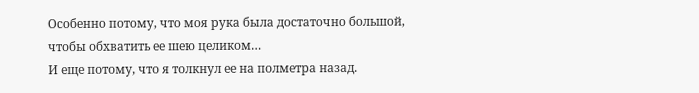Особенно потому, что моя рука была достаточно большой, чтобы обхватить ее шею целиком…
И еще потому, что я толкнул ее на полметра назад.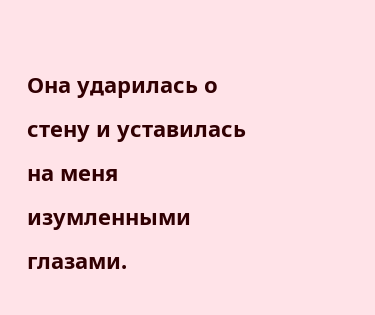Она ударилась о стену и уставилась на меня изумленными глазами.